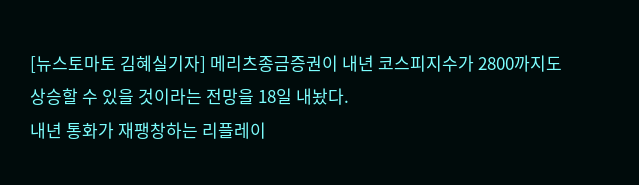[뉴스토마토 김혜실기자] 메리츠종금증권이 내년 코스피지수가 2800까지도 상승할 수 있을 것이라는 전망을 18일 내놨다.
내년 통화가 재팽창하는 리플레이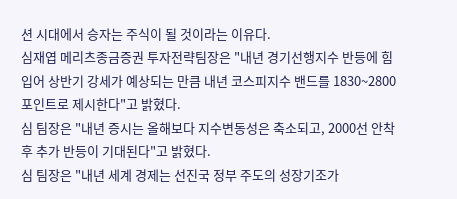션 시대에서 승자는 주식이 될 것이라는 이유다.
심재엽 메리츠종금증권 투자전략팀장은 "내년 경기선행지수 반등에 힘입어 상반기 강세가 예상되는 만큼 내년 코스피지수 밴드를 1830~2800포인트로 제시한다"고 밝혔다.
심 팀장은 "내년 증시는 올해보다 지수변동성은 축소되고, 2000선 안착 후 추가 반등이 기대된다"고 밝혔다.
심 팀장은 "내년 세계 경제는 선진국 정부 주도의 성장기조가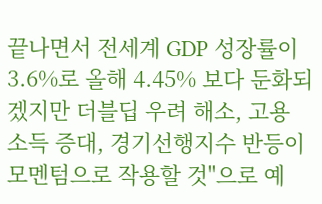끝나면서 전세계 GDP 성장률이 3.6%로 올해 4.45% 보다 둔화되겠지만 더블딥 우려 해소, 고용 소득 증대, 경기선행지수 반등이 모멘텀으로 작용할 것"으로 예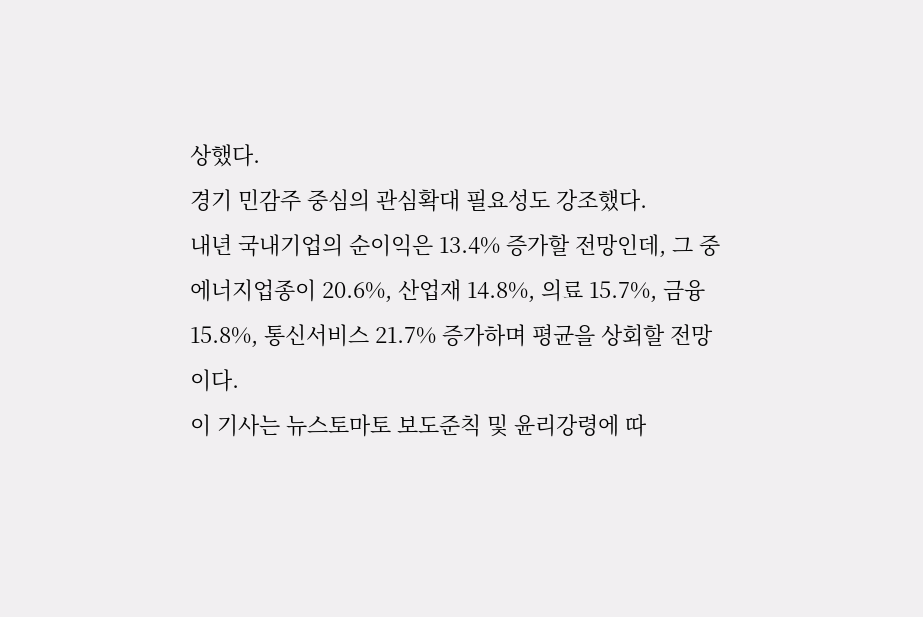상했다.
경기 민감주 중심의 관심확대 필요성도 강조했다.
내년 국내기업의 순이익은 13.4% 증가할 전망인데, 그 중 에너지업종이 20.6%, 산업재 14.8%, 의료 15.7%, 금융 15.8%, 통신서비스 21.7% 증가하며 평균을 상회할 전망이다.
이 기사는 뉴스토마토 보도준칙 및 윤리강령에 따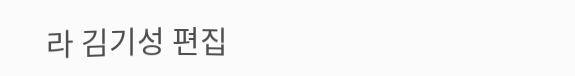라 김기성 편집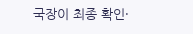국장이 최종 확인·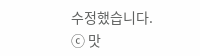수정했습니다.
ⓒ 맛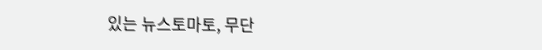있는 뉴스토마토, 무단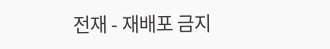전재 - 재배포 금지